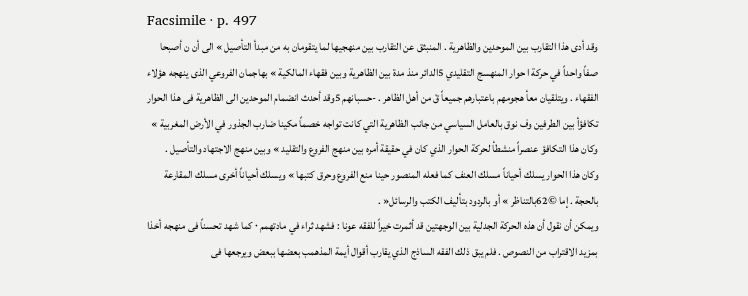Facsimile · p. 497
وقد أدى هذا التقارب بين الموحدين والظاهرية . المنبثق عن التقارب بين منهجيها لما يتقومان به من مبدأ التأصيل » الى أن ن أصبحا صفاً واحداً في حركة ا حوار المنهسج التقليدي 5الدائر منذ مدة بين الظاهرية وبين فقهاء المالكية » بهاجمان الفروعي الذى ينهجه هؤلاء الفقهاء . ويتلقيان معأ هجومهم باعتبارهم جميعاً قْ من أهل الظاهر . -حسبانهم 5وقد أحدث انضمام الموحدين الى الظاهرية فى هذا الحوار تكافؤأ بين الطرفين وف نوق بالعامل السياسي من جانب الظاهرية التي كانت تواجه خصماً مكينا ضارب الجذور في الأرض المغربية » وكان هذا التكافؤ عنصراً منشطأ لحركة الحوار الذي كان في حقيقة أمره بين منهج الفروع والتقليد » وبين منهج الاجتهاد والتأصيل .
وكان هذا الحوار يسلك أحياناً مسلك العنف كما فعله المنصور حينا منع الفروع وحرق كتبها » ويسلك أحياناً أخرى مسلك المقارعة بالحجة . إما ©62بالتناظر » أو بالردود بتأليف الكتب والرسائل« .
ويمكن أن نقول أن هذه الحركة الجدلية بين الوجهتين قد أثمرت خيراً للفقه عونا : فشهد ثراء في مادتهمم ٠ كما شهد تحسناً فى منهجه أخذا بمزيد الاقتراب من النصوص . فلم يبق ذلك الفقه الساذج الذي يقارب أقوال أيمة المذهمب بعضها ببعض ويرجعها فى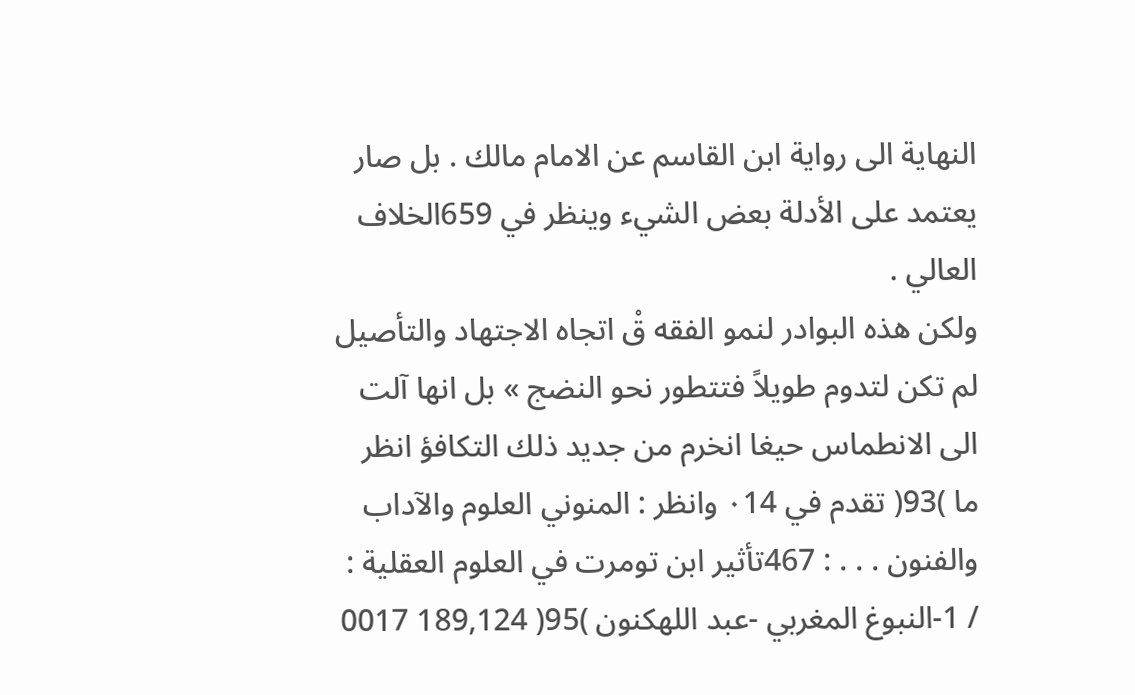النهاية الى رواية ابن القاسم عن الامام مالك . بل صار يعتمد على الأدلة بعض الشيء وينظر في 659الخلاف العالي .
ولكن هذه البوادر لنمو الفقه قْ اتجاه الاجتهاد والتأصيل لم تكن لتدوم طويلاً فتتطور نحو النضج » بل انها آلت الى الانطماس حيغا انخرم من جديد ذلك التكافؤ انظر ما )93( تقدم في ٠14 وانظر : المنوني العلوم والآداب والفنون . . . : 467تأثير ابن تومرت في العلوم العقلية : / 1-النبوغ المغربي -عبد اللهكنون )95( 189,124 0017